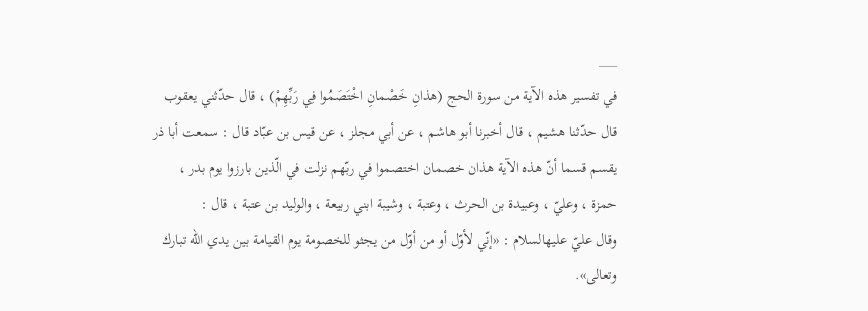___
في تفسير هذه الآية من سورة الحج (هذانِ خَصْمانِ اخْتَصَمُوا فِي رَبِّهِمْ) ، قال حدّثني يعقوب قال حدّثنا هشيم ، قال أخبرنا أبو هاشم ، عن أبي مجلز ، عن قيس بن عبّاد قال : سمعت أبا ذر يقسم قسما أنّ هذه الآية هذان خصمان اختصموا في ربّهم نزلت في الّذين بارزوا يوم بدر ، حمزة ، وعليّ ، وعبيدة بن الحرث ، وعتبة ، وشيبة ابني ربيعة ، والوليد بن عتبة ، قال :
وقال عليّ عليهالسلام : «إنّي لأوّل أو من أوّل من يجثو للخصومة يوم القيامة بين يدي الله تبارك وتعالى».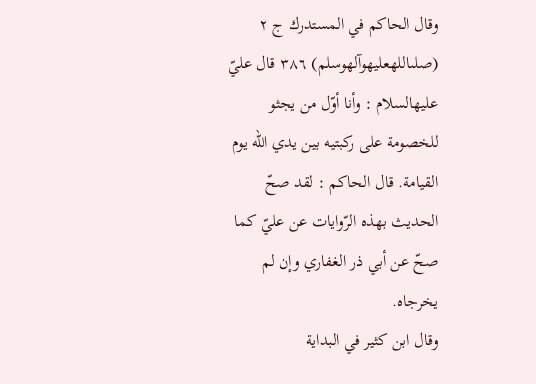وقال الحاكم في المستدرك ج ٢ (صلىاللهعليهوآلهوسلم) ٣٨٦ قال عليّ عليهالسلام : وأنا أوّل من يجثو للخصومة على ركبتيه بين يدي الله يوم القيامة. قال الحاكم : لقد صحّ الحديث بهذه الرّوايات عن عليّ كما صحّ عن أبي ذر الغفاري وإن لم يخرجاه.
وقال ابن كثير في البداية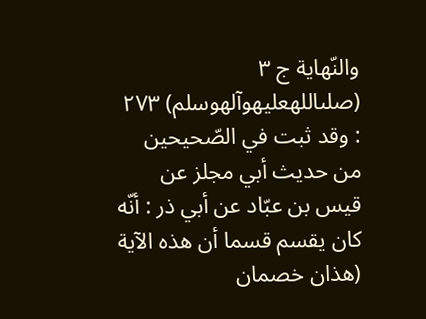والنّهاية ج ٣ (صلىاللهعليهوآلهوسلم) ٢٧٣ : وقد ثبت في الصّحيحين من حديث أبي مجلز عن قيس بن عبّاد عن أبي ذر : أنّه كان يقسم قسما أن هذه الآية (هذان خصمان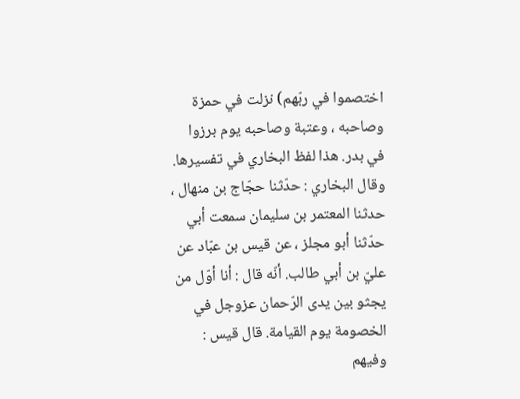اختصموا في ربّهم) نزلت في حمزة وصاحبه ، وعتبة وصاحبه يوم برزوا في بدر. هذا لفظ البخاري في تفسيرها. وقال البخاري : حدّثنا حجّاج بن منهال ، حدثنا المعتمر بن سليمان سمعت أبي حدّثنا أبو مجلز ، عن قيس بن عبّاد عن عليّ بن أبي طالب. أنّه قال : أنا أوّل من يجثو بين يدى الرّحمان عزوجل في الخصومة يوم القيامة. قال قيس : وفيهم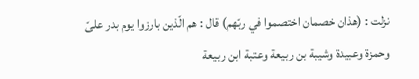نزلت : (هذان خصمان اختصموا في ربّهم) قال : هم الّذين بارزوا يوم بدر علىّ وحمزة وعبيدة وشيبة بن ربيعة وعتبة ابن ربيعة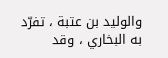والوليد بن عتبة ، تفرّد به البخاري ، وقد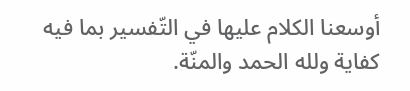أوسعنا الكلام عليها في التّفسير بما فيه كفاية ولله الحمد والمنّة.